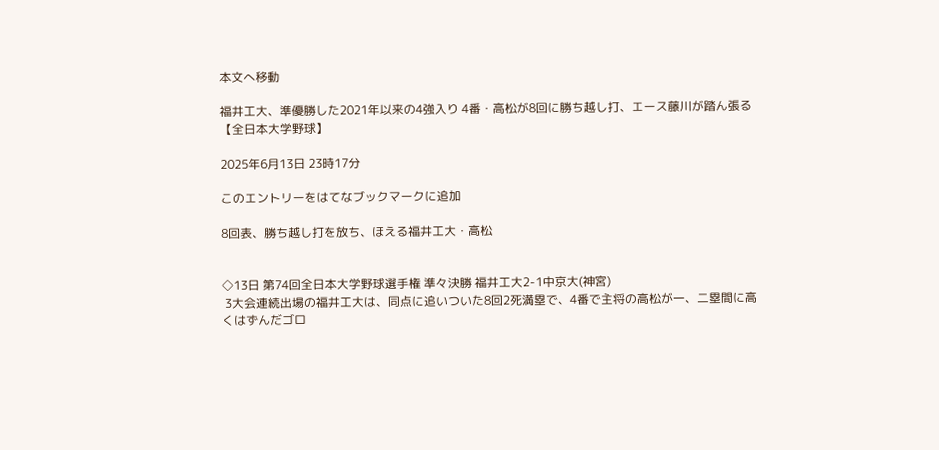本文へ移動

福井工大、準優勝した2021年以来の4強入り 4番・高松が8回に勝ち越し打、エース藤川が踏ん張る【全日本大学野球】

2025年6月13日 23時17分

このエントリーをはてなブックマークに追加

8回表、勝ち越し打を放ち、ほえる福井工大・高松


◇13日 第74回全日本大学野球選手権 準々決勝 福井工大2-1中京大(神宮)
 3大会連続出場の福井工大は、同点に追いついた8回2死満塁で、4番で主将の高松が一、二塁間に高くはずんだゴロ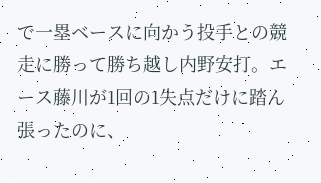で一塁ベースに向かう投手との競走に勝って勝ち越し内野安打。エース藤川が1回の1失点だけに踏ん張ったのに、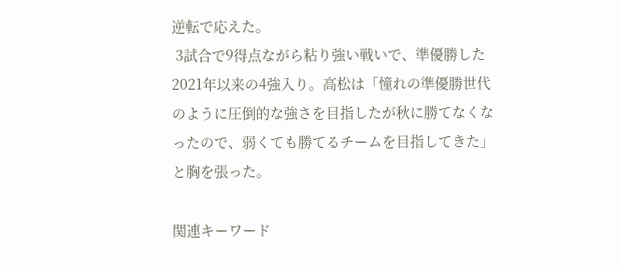逆転で応えた。
 3試合で9得点ながら粘り強い戦いで、準優勝した2021年以来の4強入り。高松は「憧れの準優勝世代のように圧倒的な強さを目指したが秋に勝てなくなったので、弱くても勝てるチームを目指してきた」と胸を張った。

関連キーワード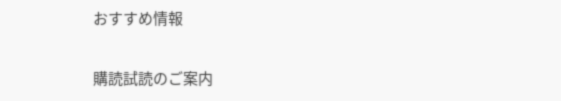おすすめ情報

購読試読のご案内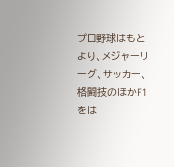プロ野球はもとより、メジャーリーグ、サッカー、格闘技のほかF1をは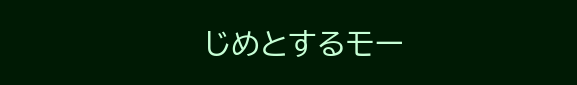じめとするモー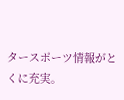タースポーツ情報がとくに充実。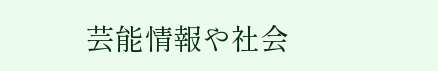芸能情報や社会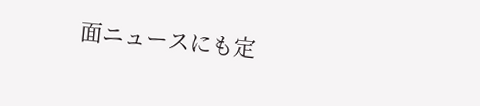面ニュースにも定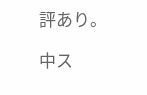評あり。

中ス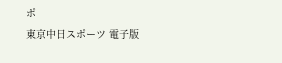ポ
東京中日スポーツ 電子版